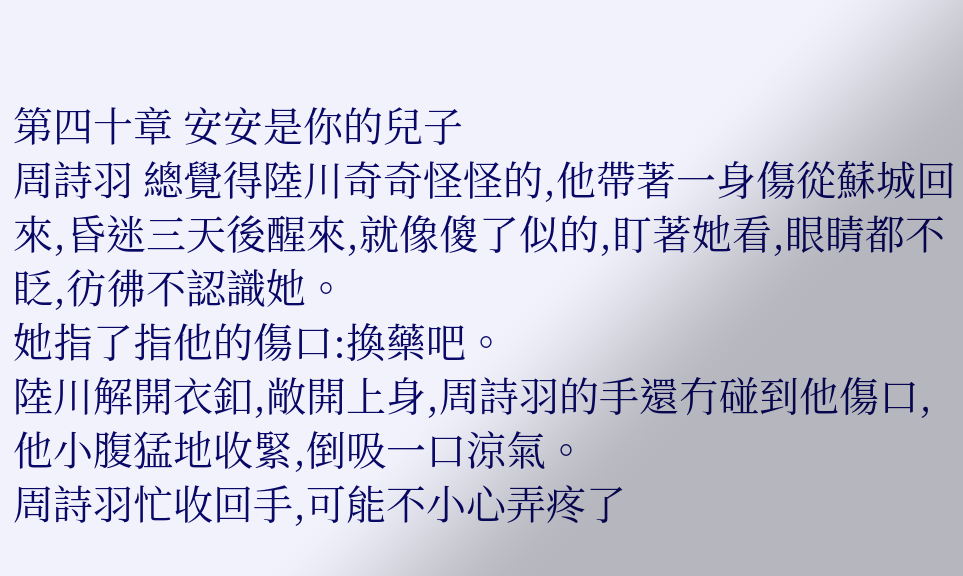第四十章 安安是你的兒子
周詩羽 總覺得陸川奇奇怪怪的,他帶著一身傷從蘇城回來,昏迷三天後醒來,就像傻了似的,盯著她看,眼睛都不眨,彷彿不認識她。
她指了指他的傷口:換藥吧。
陸川解開衣釦,敞開上身,周詩羽的手還冇碰到他傷口,他小腹猛地收緊,倒吸一口涼氣。
周詩羽忙收回手,可能不小心弄疼了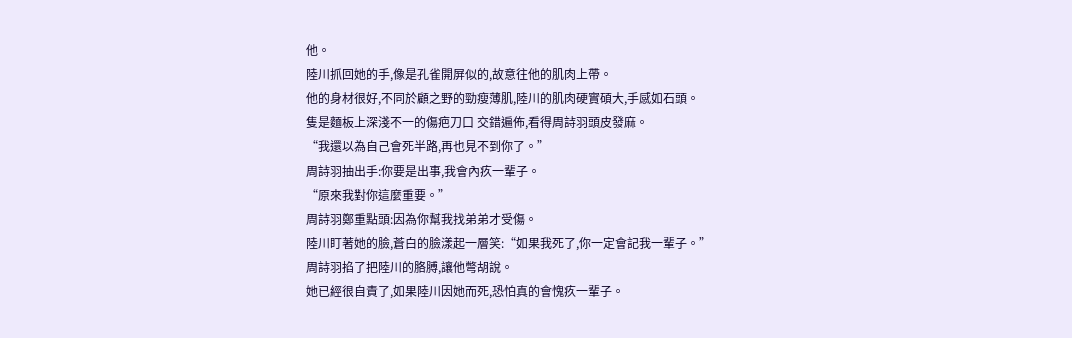他。
陸川抓回她的手,像是孔雀開屏似的,故意往他的肌肉上帶。
他的身材很好,不同於顧之野的勁瘦薄肌,陸川的肌肉硬實碩大,手感如石頭。
隻是麵板上深淺不一的傷疤刀口 交錯遍佈,看得周詩羽頭皮發麻。
“我還以為自己會死半路,再也見不到你了。”
周詩羽抽出手:你要是出事,我會內疚一輩子。
“原來我對你這麼重要。”
周詩羽鄭重點頭:因為你幫我找弟弟才受傷。
陸川盯著她的臉,蒼白的臉漾起一層笑:“如果我死了,你一定會記我一輩子。”
周詩羽掐了把陸川的胳膊,讓他彆胡說。
她已經很自責了,如果陸川因她而死,恐怕真的會愧疚一輩子。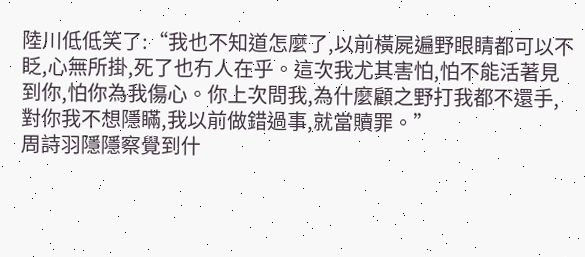陸川低低笑了:“我也不知道怎麼了,以前橫屍遍野眼睛都可以不眨,心無所掛,死了也冇人在乎。這次我尤其害怕,怕不能活著見到你,怕你為我傷心。你上次問我,為什麼顧之野打我都不還手,對你我不想隱瞞,我以前做錯過事,就當贖罪。”
周詩羽隱隱察覺到什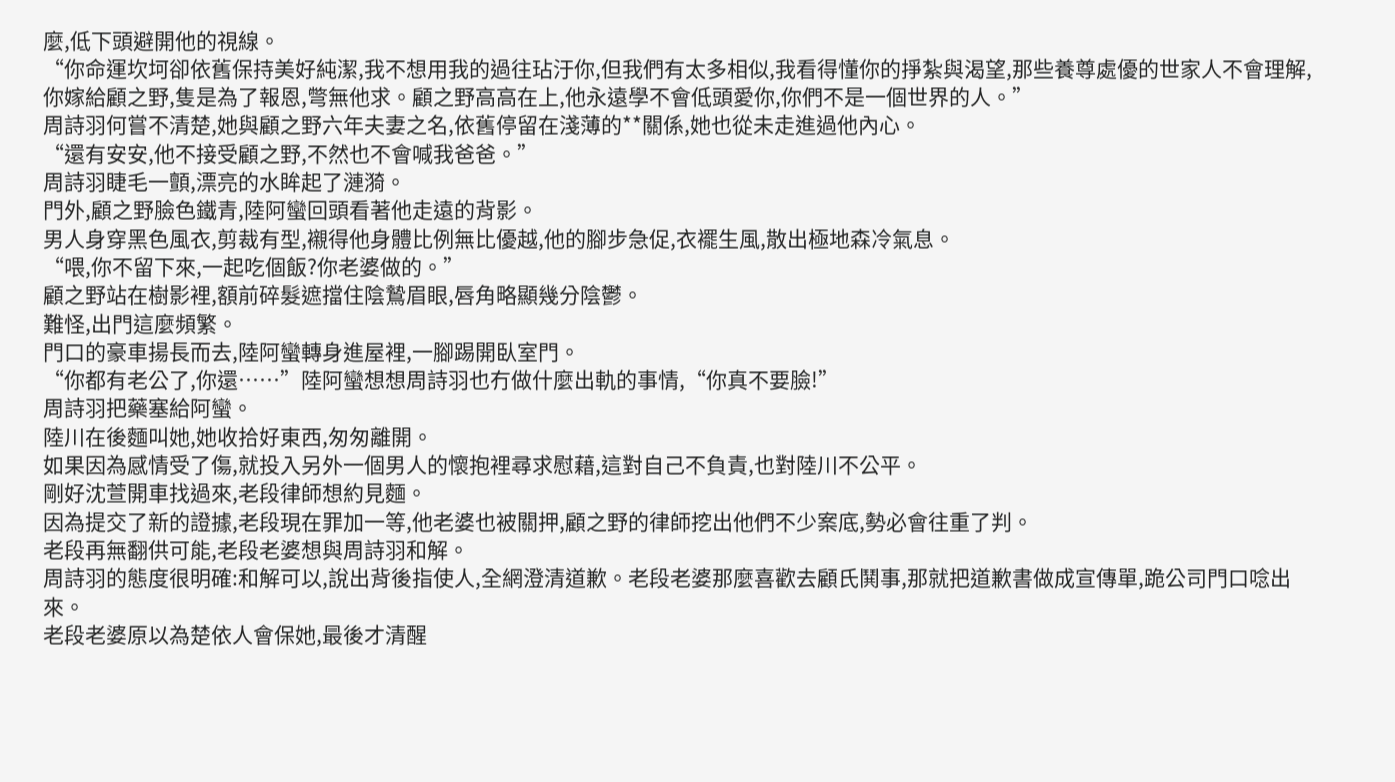麼,低下頭避開他的視線。
“你命運坎坷卻依舊保持美好純潔,我不想用我的過往玷汙你,但我們有太多相似,我看得懂你的掙紮與渴望,那些養尊處優的世家人不會理解,你嫁給顧之野,隻是為了報恩,彆無他求。顧之野高高在上,他永遠學不會低頭愛你,你們不是一個世界的人。”
周詩羽何嘗不清楚,她與顧之野六年夫妻之名,依舊停留在淺薄的**關係,她也從未走進過他內心。
“還有安安,他不接受顧之野,不然也不會喊我爸爸。”
周詩羽睫毛一顫,漂亮的水眸起了漣漪。
門外,顧之野臉色鐵青,陸阿蠻回頭看著他走遠的背影。
男人身穿黑色風衣,剪裁有型,襯得他身體比例無比優越,他的腳步急促,衣襬生風,散出極地森冷氣息。
“喂,你不留下來,一起吃個飯?你老婆做的。”
顧之野站在樹影裡,額前碎髮遮擋住陰鷙眉眼,唇角略顯幾分陰鬱。
難怪,出門這麼頻繁。
門口的豪車揚長而去,陸阿蠻轉身進屋裡,一腳踢開臥室門。
“你都有老公了,你還……”陸阿蠻想想周詩羽也冇做什麼出軌的事情,“你真不要臉!”
周詩羽把藥塞給阿蠻。
陸川在後麵叫她,她收拾好東西,匆匆離開。
如果因為感情受了傷,就投入另外一個男人的懷抱裡尋求慰藉,這對自己不負責,也對陸川不公平。
剛好沈萱開車找過來,老段律師想約見麵。
因為提交了新的證據,老段現在罪加一等,他老婆也被關押,顧之野的律師挖出他們不少案底,勢必會往重了判。
老段再無翻供可能,老段老婆想與周詩羽和解。
周詩羽的態度很明確:和解可以,說出背後指使人,全網澄清道歉。老段老婆那麼喜歡去顧氏鬨事,那就把道歉書做成宣傳單,跪公司門口唸出來。
老段老婆原以為楚依人會保她,最後才清醒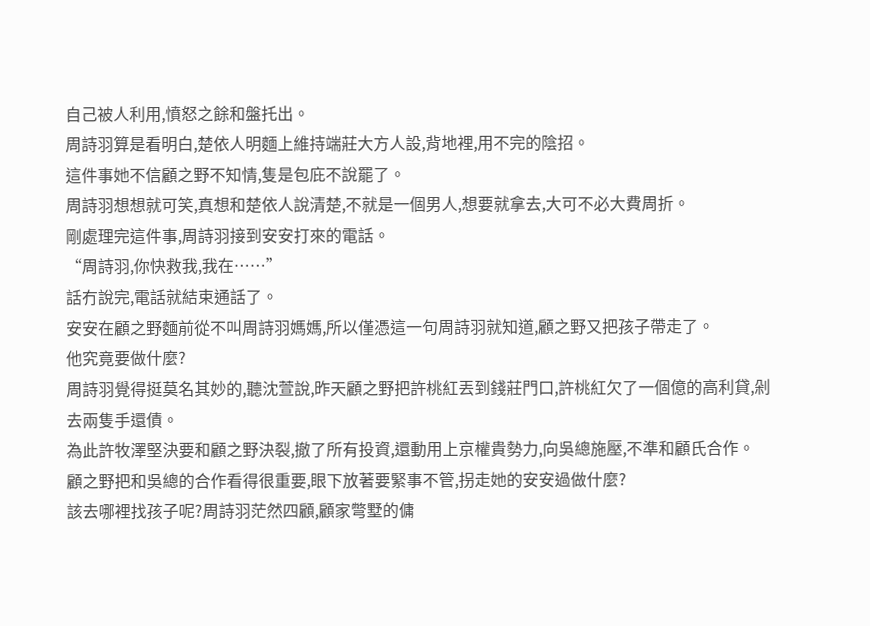自己被人利用,憤怒之餘和盤托出。
周詩羽算是看明白,楚依人明麵上維持端莊大方人設,背地裡,用不完的陰招。
這件事她不信顧之野不知情,隻是包庇不說罷了。
周詩羽想想就可笑,真想和楚依人說清楚,不就是一個男人,想要就拿去,大可不必大費周折。
剛處理完這件事,周詩羽接到安安打來的電話。
“周詩羽,你快救我,我在……”
話冇說完,電話就結束通話了。
安安在顧之野麵前從不叫周詩羽媽媽,所以僅憑這一句周詩羽就知道,顧之野又把孩子帶走了。
他究竟要做什麼?
周詩羽覺得挺莫名其妙的,聽沈萱說,昨天顧之野把許桃紅丟到錢莊門口,許桃紅欠了一個億的高利貸,剁去兩隻手還債。
為此許牧澤堅決要和顧之野決裂,撤了所有投資,還動用上京權貴勢力,向吳總施壓,不準和顧氏合作。
顧之野把和吳總的合作看得很重要,眼下放著要緊事不管,拐走她的安安過做什麼?
該去哪裡找孩子呢?周詩羽茫然四顧,顧家彆墅的傭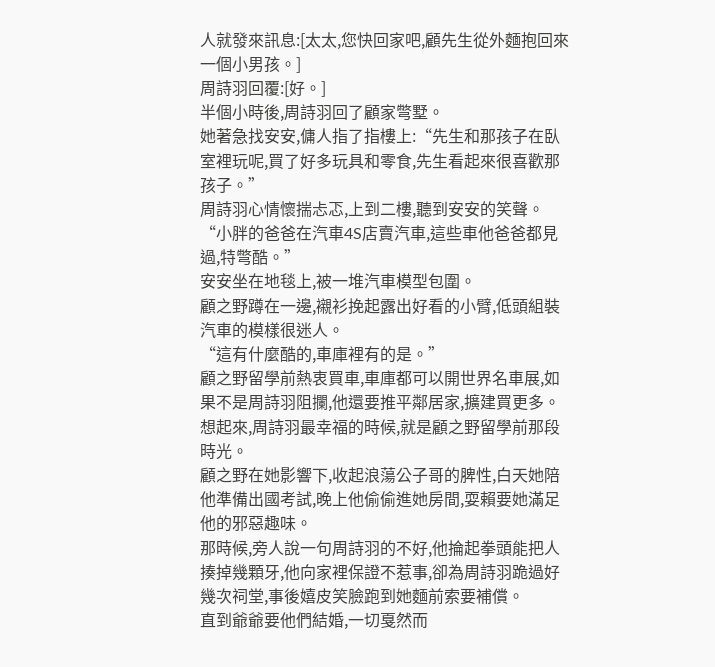人就發來訊息:[太太,您快回家吧,顧先生從外麵抱回來一個小男孩。]
周詩羽回覆:[好。]
半個小時後,周詩羽回了顧家彆墅。
她著急找安安,傭人指了指樓上:“先生和那孩子在臥室裡玩呢,買了好多玩具和零食,先生看起來很喜歡那孩子。”
周詩羽心情懷揣忐忑,上到二樓,聽到安安的笑聲。
“小胖的爸爸在汽車4S店賣汽車,這些車他爸爸都見過,特彆酷。”
安安坐在地毯上,被一堆汽車模型包圍。
顧之野蹲在一邊,襯衫挽起露出好看的小臂,低頭組裝汽車的模樣很迷人。
“這有什麼酷的,車庫裡有的是。”
顧之野留學前熱衷買車,車庫都可以開世界名車展,如果不是周詩羽阻攔,他還要推平鄰居家,擴建買更多。
想起來,周詩羽最幸福的時候,就是顧之野留學前那段時光。
顧之野在她影響下,收起浪蕩公子哥的脾性,白天她陪他準備出國考試,晚上他偷偷進她房間,耍賴要她滿足他的邪惡趣味。
那時候,旁人說一句周詩羽的不好,他掄起拳頭能把人揍掉幾顆牙,他向家裡保證不惹事,卻為周詩羽跪過好幾次祠堂,事後嬉皮笑臉跑到她麵前索要補償。
直到爺爺要他們結婚,一切戛然而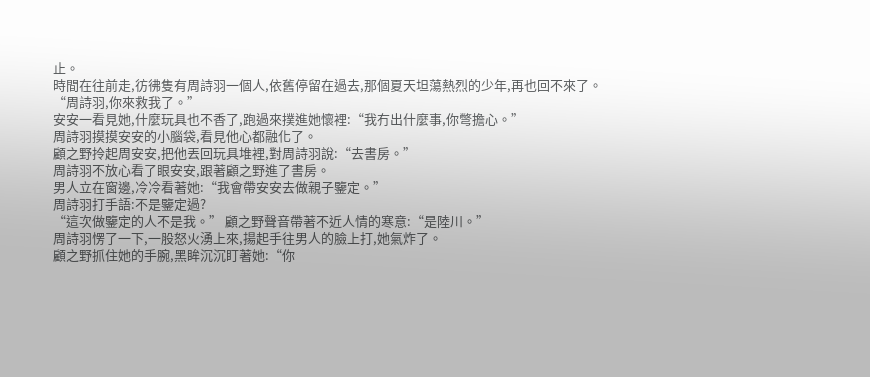止。
時間在往前走,彷彿隻有周詩羽一個人,依舊停留在過去,那個夏天坦蕩熱烈的少年,再也回不來了。
“周詩羽,你來救我了。”
安安一看見她,什麼玩具也不香了,跑過來撲進她懷裡:“我冇出什麼事,你彆擔心。”
周詩羽摸摸安安的小腦袋,看見他心都融化了。
顧之野拎起周安安,把他丟回玩具堆裡,對周詩羽說:“去書房。”
周詩羽不放心看了眼安安,跟著顧之野進了書房。
男人立在窗邊,冷冷看著她:“我會帶安安去做親子鑒定。”
周詩羽打手語:不是鑒定過?
“這次做鑒定的人不是我。” 顧之野聲音帶著不近人情的寒意:“是陸川。”
周詩羽愣了一下,一股怒火湧上來,揚起手往男人的臉上打,她氣炸了。
顧之野抓住她的手腕,黑眸沉沉盯著她:“你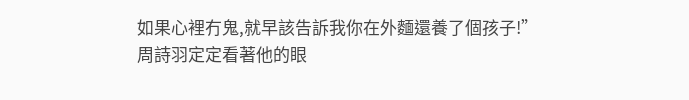如果心裡冇鬼,就早該告訴我你在外麵還養了個孩子!”
周詩羽定定看著他的眼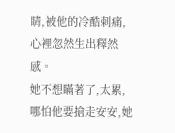睛,被他的冷酷刺痛,心裡忽然生出釋然感。
她不想瞞著了,太累,哪怕他要搶走安安,她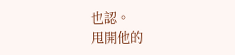也認。
甩開他的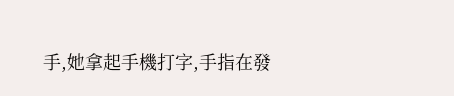手,她拿起手機打字,手指在發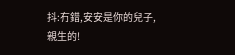抖:冇錯,安安是你的兒子,親生的!